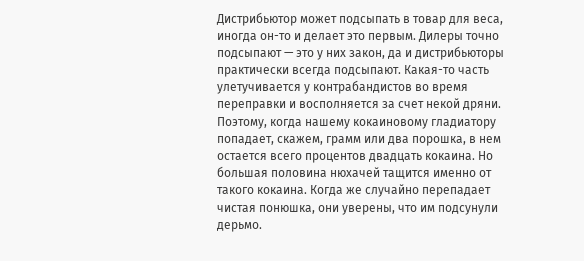Дистрибьютор может подсыпать в товар для веса, иногда он-то и делает это первым. Дилеры точно подсыпают — это у них закон, да и дистрибьюторы практически всегда подсыпают. Какая-то часть улетучивается у контрабандистов во время переправки и восполняется за счет некой дряни. Поэтому, когда нашему кокаиновому гладиатору попадает, скажем, грамм или два порошка, в нем остается всего процентов двадцать кокаина. Но большая половина нюхачей тащится именно от такого кокаина. Когда же случайно перепадает чистая понюшка, они уверены, что им подсунули дерьмо.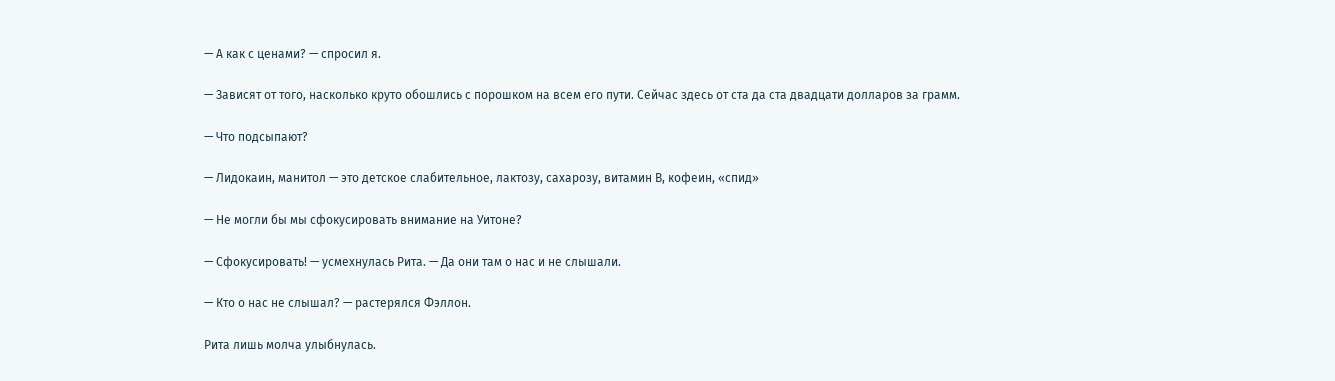— А как с ценами? — спросил я.

— Зависят от того, насколько круто обошлись с порошком на всем его пути. Сейчас здесь от ста да ста двадцати долларов за грамм.

— Что подсыпают?

— Лидокаин, манитол — это детское слабительное, лактозу, сахарозу, витамин В, кофеин, «спид»

— Не могли бы мы сфокусировать внимание на Уитоне?

— Сфокусировать! — усмехнулась Рита. — Да они там о нас и не слышали.

— Кто о нас не слышал? — растерялся Фэллон.

Рита лишь молча улыбнулась.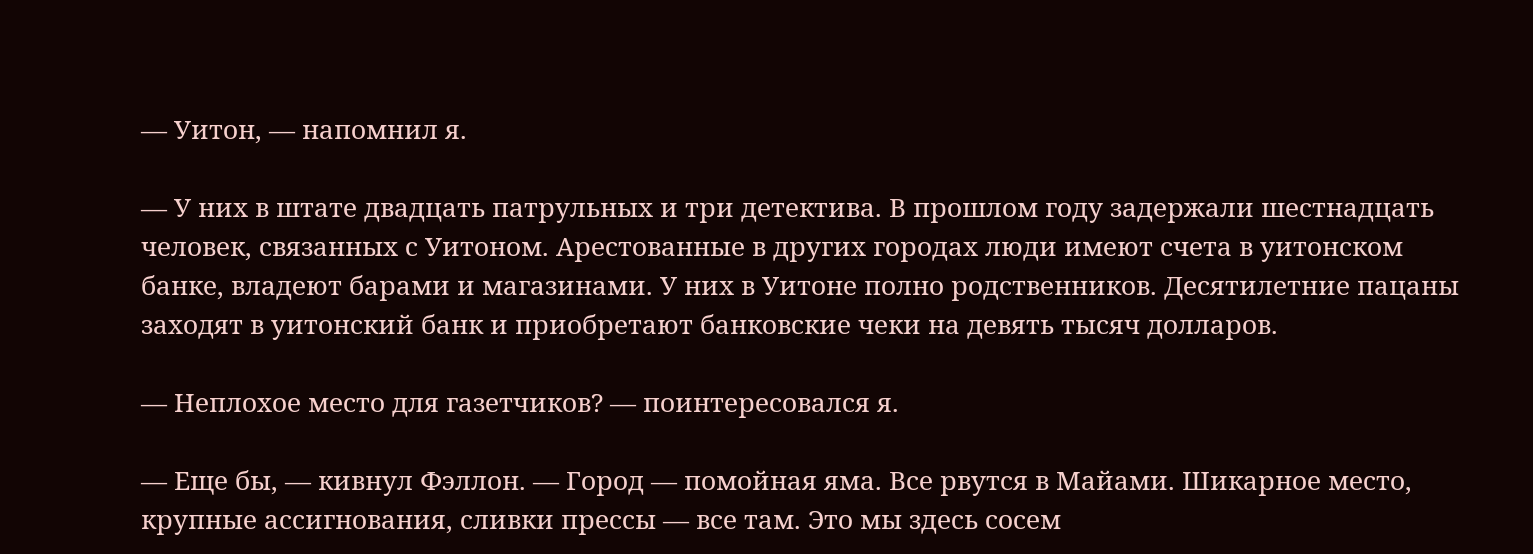— Уитон, — напомнил я.

— У них в штате двадцать патрульных и три детектива. В прошлом году задержали шестнадцать человек, связанных с Уитоном. Арестованные в других городах люди имеют счета в уитонском банке, владеют барами и магазинами. У них в Уитоне полно родственников. Десятилетние пацаны заходят в уитонский банк и приобретают банковские чеки на девять тысяч долларов.

— Неплохое место для газетчиков? — поинтересовался я.

— Еще бы, — кивнул Фэллон. — Город — помойная яма. Все рвутся в Майами. Шикарное место, крупные ассигнования, сливки прессы — все там. Это мы здесь сосем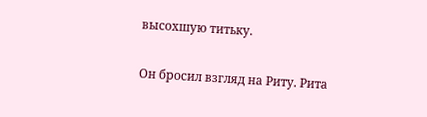высохшую титьку.

Он бросил взгляд на Риту. Рита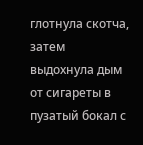глотнула скотча, затем выдохнула дым от сигареты в пузатый бокал с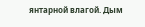янтарной влагой. Дым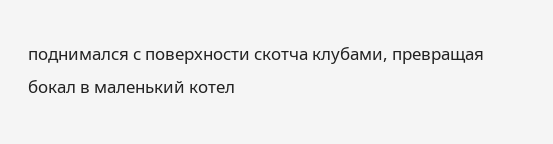поднимался с поверхности скотча клубами, превращая бокал в маленький котел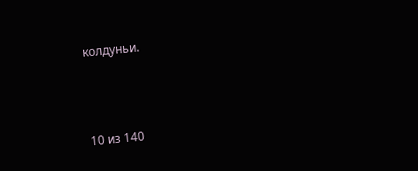колдуньи.



10 из 140